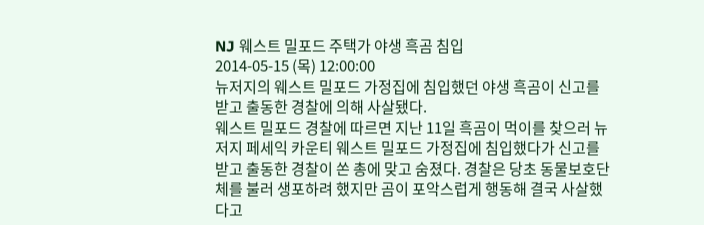NJ 웨스트 밀포드 주택가 야생 흑곰 침입
2014-05-15 (목) 12:00:00
뉴저지의 웨스트 밀포드 가정집에 침입했던 야생 흑곰이 신고를 받고 출동한 경찰에 의해 사살됐다.
웨스트 밀포드 경찰에 따르면 지난 11일 흑곰이 먹이를 찾으러 뉴저지 페세익 카운티 웨스트 밀포드 가정집에 침입했다가 신고를 받고 출동한 경찰이 쏜 총에 맞고 숨졌다. 경찰은 당초 동물보호단체를 불러 생포하려 했지만 곰이 포악스럽게 행동해 결국 사살했다고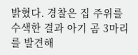밝혔다. 경찰은 집 주위를 수색한 결과 아기 곰 3마리를 발견해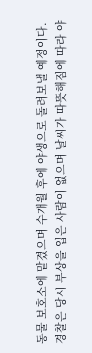동물 보호소에 맡겼으며 수개월 후에 야생으로 돌려보낼 예정이다.
경찰은 당시 부상을 입은 사람이 없으며 날씨가 따뜻해짐에 따라 야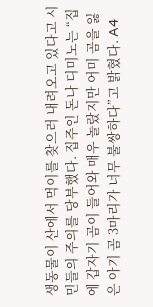생동물이 산에서 먹이를 찾으러 내려오고 있다고 시민들의 주의를 당부했다. 집주인 돈나 디미노는 “집에 갑자기 곰이 들어와 매우 놀랐지만 어미 곰을 잃은 아기 곰 3마리가 너무 불쌍하다”고 밝혔다. A4